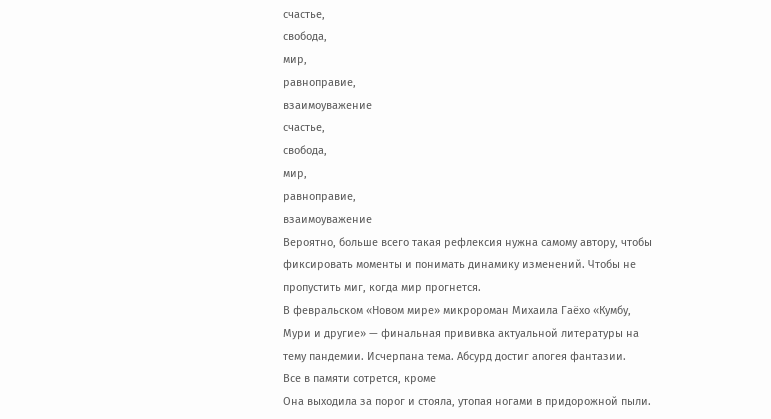счастье,
свобода,
мир,
равноправие,
взаимоуважение
счастье,
свобода,
мир,
равноправие,
взаимоуважение
Вероятно, больше всего такая рефлексия нужна самому автору, чтобы фиксировать моменты и понимать динамику изменений. Чтобы не пропустить миг, когда мир прогнется.
В февральском «Новом мире» микророман Михаила Гаёхо «Кумбу, Мури и другие» — финальная прививка актуальной литературы на тему пандемии. Исчерпана тема. Абсурд достиг апогея фантазии.
Все в памяти сотрется, кроме
Она выходила за порог и стояла, утопая ногами в придорожной пыли.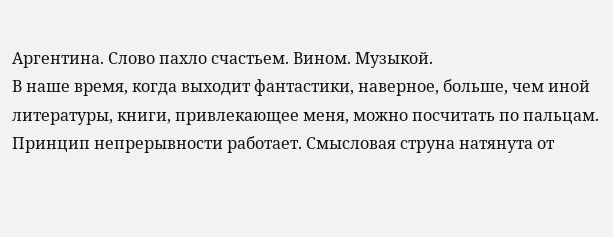Аргентина. Слово пахло счастьем. Вином. Музыкой.
В наше время, когда выходит фантастики, наверное, больше, чем иной литературы, книги, привлекающее меня, можно посчитать по пальцам.
Принцип непрерывности работает. Смысловая струна натянута от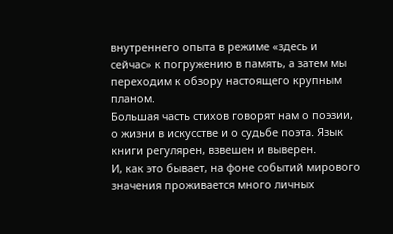внутреннего опыта в режиме «здесь и сейчас» к погружению в память, а затем мы переходим к обзору настоящего крупным планом.
Большая часть стихов говорят нам о поэзии, о жизни в искусстве и о судьбе поэта. Язык книги регулярен, взвешен и выверен.
И, как это бывает, на фоне событий мирового значения проживается много личных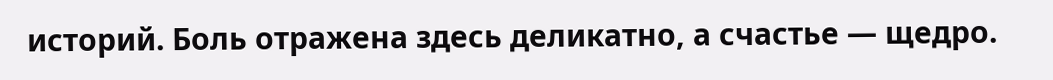историй. Боль отражена здесь деликатно, а счастье — щедро.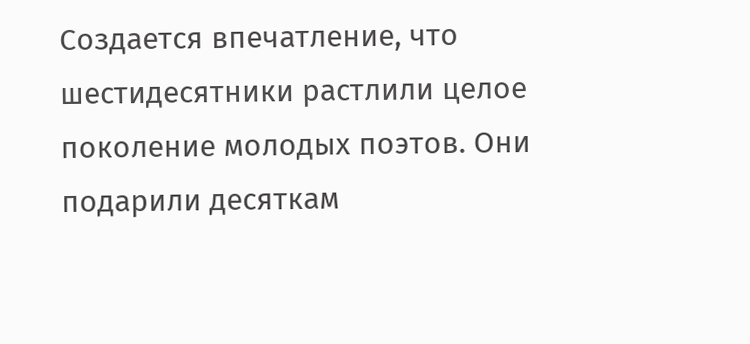Создается впечатление, что шестидесятники растлили целое поколение молодых поэтов. Они подарили десяткам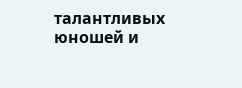талантливых юношей и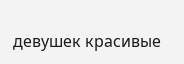девушек красивые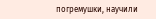погремушки, научили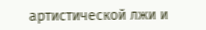артистической лжи и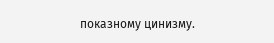показному цинизму.